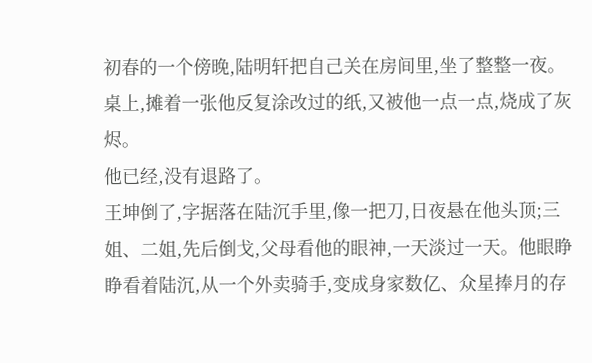初春的一个傍晚,陆明轩把自己关在房间里,坐了整整一夜。
桌上,摊着一张他反复涂改过的纸,又被他一点一点,烧成了灰烬。
他已经,没有退路了。
王坤倒了,字据落在陆沉手里,像一把刀,日夜悬在他头顶;三姐、二姐,先后倒戈,父母看他的眼神,一天淡过一天。他眼睁睁看着陆沉,从一个外卖骑手,变成身家数亿、众星捧月的存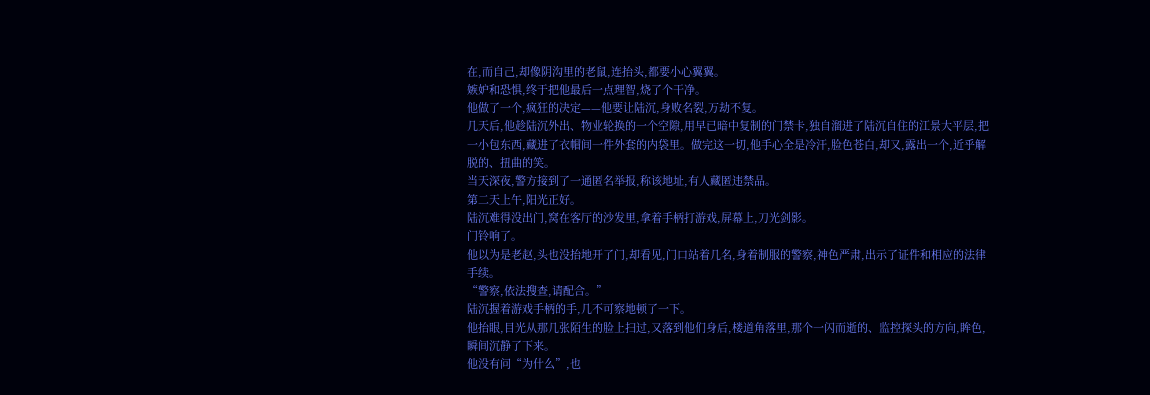在,而自己,却像阴沟里的老鼠,连抬头,都要小心翼翼。
嫉妒和恐惧,终于把他最后一点理智,烧了个干净。
他做了一个,疯狂的决定——他要让陆沉,身败名裂,万劫不复。
几天后,他趁陆沉外出、物业轮换的一个空隙,用早已暗中复制的门禁卡,独自溜进了陆沉自住的江景大平层,把一小包东西,藏进了衣帽间一件外套的内袋里。做完这一切,他手心全是冷汗,脸色苍白,却又,露出一个,近乎解脱的、扭曲的笑。
当天深夜,警方接到了一通匿名举报,称该地址,有人藏匿违禁品。
第二天上午,阳光正好。
陆沉难得没出门,窝在客厅的沙发里,拿着手柄打游戏,屏幕上,刀光剑影。
门铃响了。
他以为是老赵,头也没抬地开了门,却看见,门口站着几名,身着制服的警察,神色严肃,出示了证件和相应的法律手续。
“警察,依法搜查,请配合。”
陆沉握着游戏手柄的手,几不可察地顿了一下。
他抬眼,目光从那几张陌生的脸上扫过,又落到他们身后,楼道角落里,那个一闪而逝的、监控探头的方向,眸色,瞬间沉静了下来。
他没有问“为什么”,也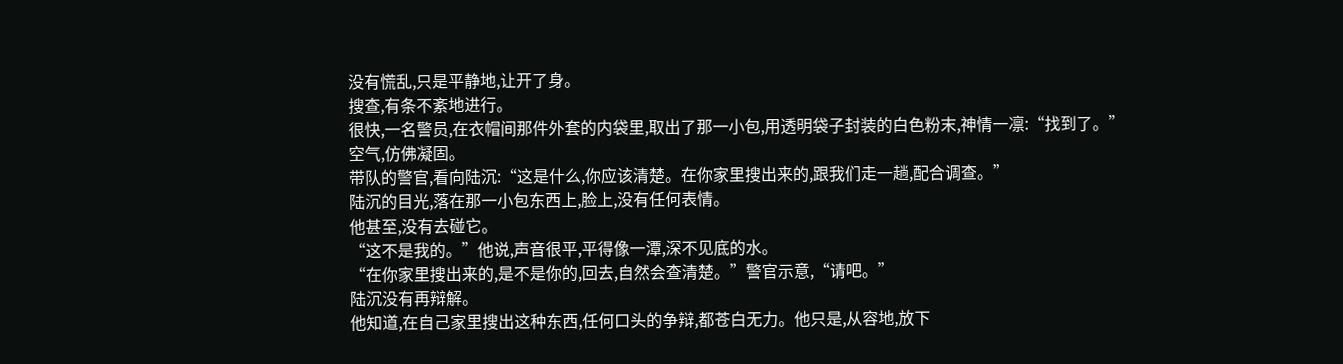没有慌乱,只是平静地,让开了身。
搜查,有条不紊地进行。
很快,一名警员,在衣帽间那件外套的内袋里,取出了那一小包,用透明袋子封装的白色粉末,神情一凛:“找到了。”
空气,仿佛凝固。
带队的警官,看向陆沉:“这是什么,你应该清楚。在你家里搜出来的,跟我们走一趟,配合调查。”
陆沉的目光,落在那一小包东西上,脸上,没有任何表情。
他甚至,没有去碰它。
“这不是我的。”他说,声音很平,平得像一潭,深不见底的水。
“在你家里搜出来的,是不是你的,回去,自然会查清楚。”警官示意,“请吧。”
陆沉没有再辩解。
他知道,在自己家里搜出这种东西,任何口头的争辩,都苍白无力。他只是,从容地,放下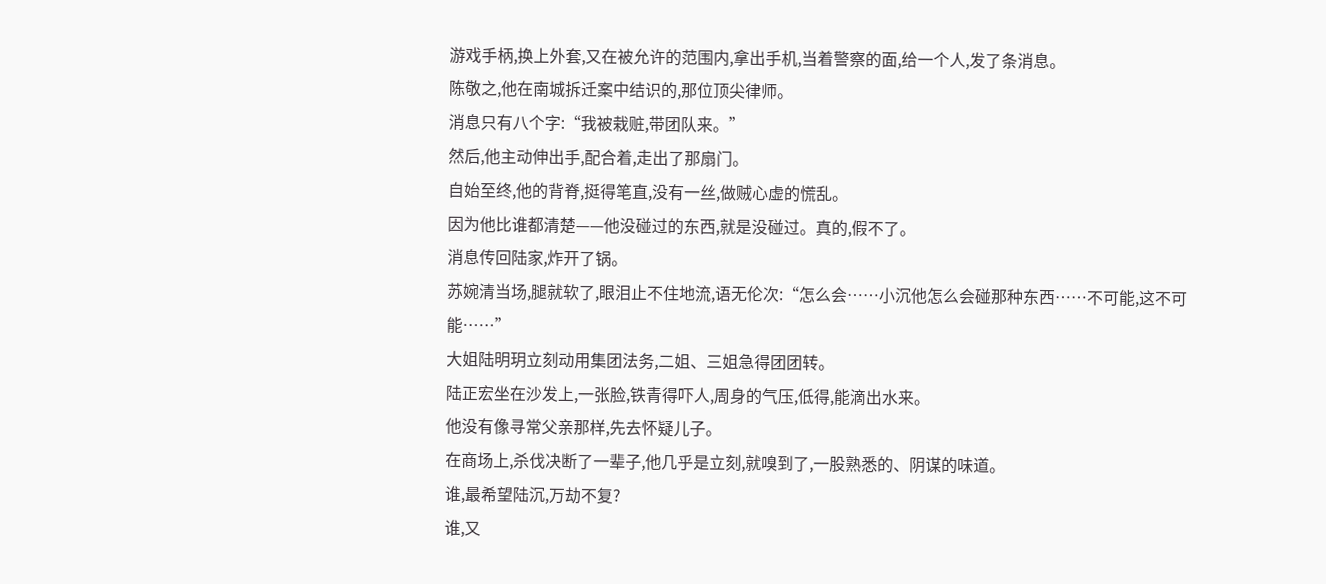游戏手柄,换上外套,又在被允许的范围内,拿出手机,当着警察的面,给一个人,发了条消息。
陈敬之,他在南城拆迁案中结识的,那位顶尖律师。
消息只有八个字:“我被栽赃,带团队来。”
然后,他主动伸出手,配合着,走出了那扇门。
自始至终,他的背脊,挺得笔直,没有一丝,做贼心虚的慌乱。
因为他比谁都清楚——他没碰过的东西,就是没碰过。真的,假不了。
消息传回陆家,炸开了锅。
苏婉清当场,腿就软了,眼泪止不住地流,语无伦次:“怎么会……小沉他怎么会碰那种东西……不可能,这不可能……”
大姐陆明玥立刻动用集团法务,二姐、三姐急得团团转。
陆正宏坐在沙发上,一张脸,铁青得吓人,周身的气压,低得,能滴出水来。
他没有像寻常父亲那样,先去怀疑儿子。
在商场上,杀伐决断了一辈子,他几乎是立刻,就嗅到了,一股熟悉的、阴谋的味道。
谁,最希望陆沉,万劫不复?
谁,又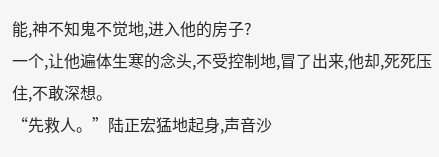能,神不知鬼不觉地,进入他的房子?
一个,让他遍体生寒的念头,不受控制地,冒了出来,他却,死死压住,不敢深想。
“先救人。”陆正宏猛地起身,声音沙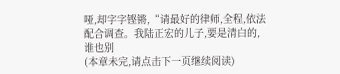哑,却字字铿锵,“请最好的律师,全程,依法配合调查。我陆正宏的儿子,要是清白的,谁也别
(本章未完,请点击下一页继续阅读)